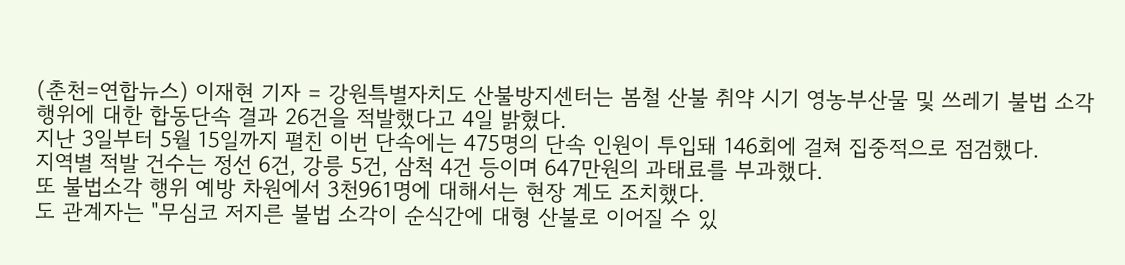(춘천=연합뉴스) 이재현 기자 = 강원특별자치도 산불방지센터는 봄철 산불 취약 시기 영농부산물 및 쓰레기 불법 소각 행위에 대한 합동단속 결과 26건을 적발했다고 4일 밝혔다.
지난 3일부터 5월 15일까지 펼친 이번 단속에는 475명의 단속 인원이 투입돼 146회에 걸쳐 집중적으로 점검했다.
지역별 적발 건수는 정선 6건, 강릉 5건, 삼척 4건 등이며 647만원의 과태료를 부과했다.
또 불법소각 행위 예방 차원에서 3천961명에 대해서는 현장 계도 조치했다.
도 관계자는 "무심코 저지른 불법 소각이 순식간에 대형 산불로 이어질 수 있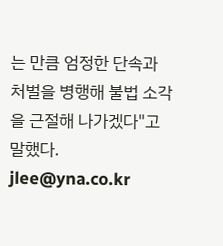는 만큼 엄정한 단속과 처벌을 병행해 불법 소각을 근절해 나가겠다"고 말했다.
jlee@yna.co.kr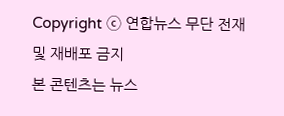Copyright ⓒ 연합뉴스 무단 전재 및 재배포 금지
본 콘텐츠는 뉴스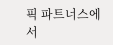픽 파트너스에서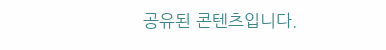공유된 콘텐츠입니다.